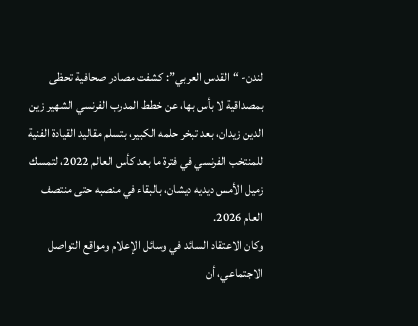لندن- “القدس العربي”: كشفت مصادر صحافية تحظى بمصداقية لا بأس بها، عن خطط المدرب الفرنسي الشهير زين الدين زيدان، بعد تبخر حلمه الكبير، بتسلم مقاليد القيادة الفنية للمنتخب الفرنسي في فترة ما بعد كأس العالم 2022، لتمسك زميل الأمس ديديه ديشان، بالبقاء في منصبه حتى منتصف العام 2026.
وكان الاعتقاد السائد في وسائل الإعلام ومواقع التواصل الاجتماعي، أن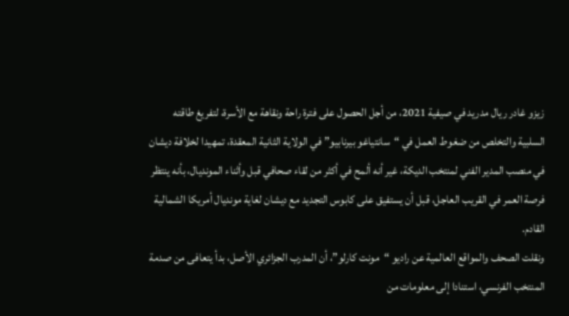زيزو غادر ريال مدريد في صيفية 2021، من أجل الحصول على فترة راحة ونقاهة مع الأسرة، لتفريغ طاقته السلبية والتخلص من ضغوط العمل في “سانتياغو بيرنابيو” في الولاية الثانية المعقدة، تمهيدا لخلافة ديشان في منصب المدير الفني لمنتخب الديكة، غير أنه ألمح في أكثر من لقاء صحافي قبل وأثناء المونديال، بأنه ينتظر فرصة العمر في القريب العاجل، قبل أن يستفيق على كابوس التجديد مع ديشان لغاية مونديال أمريكا الشمالية القادم.
ونقلت الصحف والمواقع العالمية عن راديو “مونت كارلو”، أن المدرب الجزائري الأصل، بدأ يتعافى من صدمة المنتخب الفرنسي، استنادا إلى معلومات من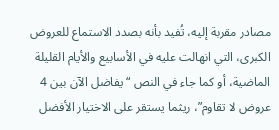مصادر مقربة إليه، تُفيد بأنه بصدد الاستماع للعروض الكبرى، التي انهالت عليه في الأسابيع والأيام القليلة الماضية، أو كما جاء في النص “يفاضل الآن بين 4 عروض لا تقاوم”، ريثما يستقر على الاختيار الأفضل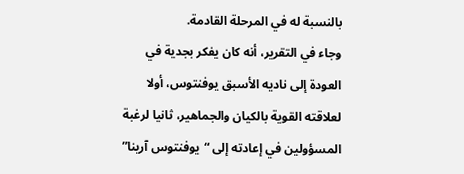بالنسبة له في المرحلة القادمة.
وجاء في التقرير، أنه كان يفكر بجدية في العودة إلى ناديه الأسبق يوفنتوس، أولا لعلاقته القوية بالكيان والجماهير، ثانيا لرغبة المسؤولين في إعادته إلى “يوفنتوس آرينا”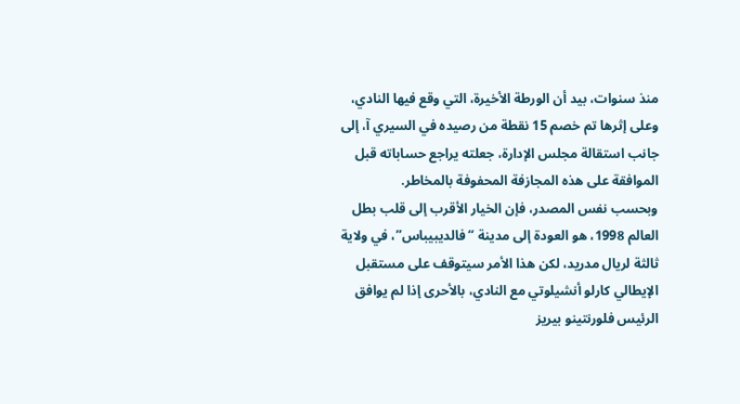منذ سنوات، بيد أن الورطة الأخيرة، التي وقع فيها النادي، وعلى إثرها تم خصم 15 نقطة من رصيده في السيري آ، إلى جانب استقالة مجلس الإدارة، جعلته يراجع حساباته قبل الموافقة على هذه المجازفة المحفوفة بالمخاطر.
وبحسب نفس المصدر، فإن الخيار الأقرب إلى قلب بطل العالم 1998، هو العودة إلى مدينة “فالديبيباس”، في ولاية ثالثة لريال مدريد، لكن هذا الأمر سيتوقف على مستقبل الإيطالي كارلو أنشيلوتي مع النادي، بالأحرى إذا لم يوافق الرئيس فلورنتينو بيريز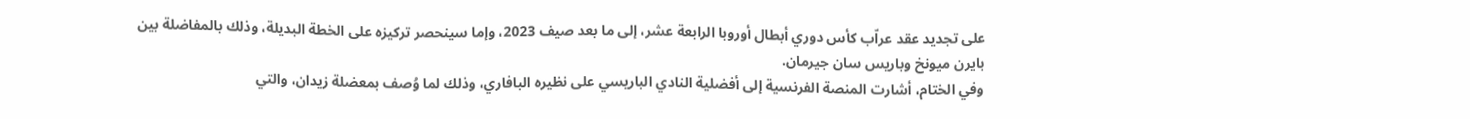على تجديد عقد عراّب كأس دوري أبطال أوروبا الرابعة عشر، إلى ما بعد صيف 2023، وإما سينحصر تركيزه على الخطة البديلة، وذلك بالمفاضلة بين بايرن ميونخ وباريس سان جيرمان.
وفي الختام، أشارت المنصة الفرنسية إلى أفضلية النادي الباريسي على نظيره البافاري، وذلك لما وُصف بمعضلة زيدان، والتي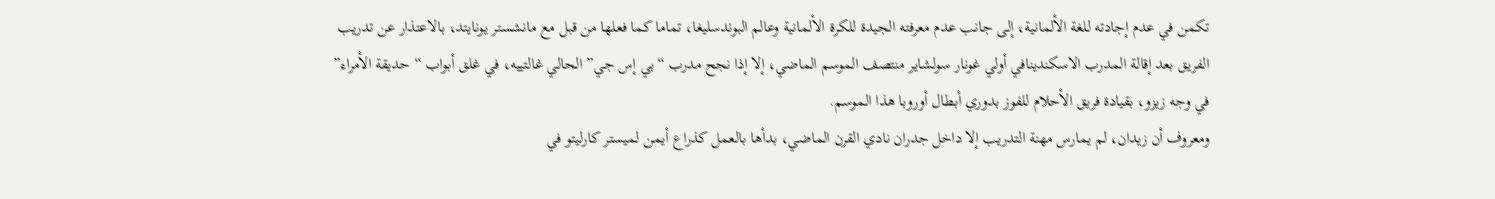تكمن في عدم إجادته للغة الألمانية، إلى جانب عدم معرفته الجيدة للكرة الألمانية وعالم البوندسليغا، تماما كما فعلها من قبل مع مانشستر يونايتد، بالاعتذار عن تدريب الفريق بعد إقالة المدرب الاسكندينافي أولي غونار سولشاير منتصف الموسم الماضي، إلا إذا نجح مدرب “بي إس جي” الحالي غالتييه، في غلق أبواب “حديقة الأمراء” في وجه زيزو، بقيادة فريق الأحلام للفوز بدوري أبطال أوروبا هذا الموسم.
ومعروف أن زيدان، لم يمارس مهنة التدريب إلا داخل جدران نادي القرن الماضي، بدأها بالعمل كذراع أيمن لميستر كارليتو في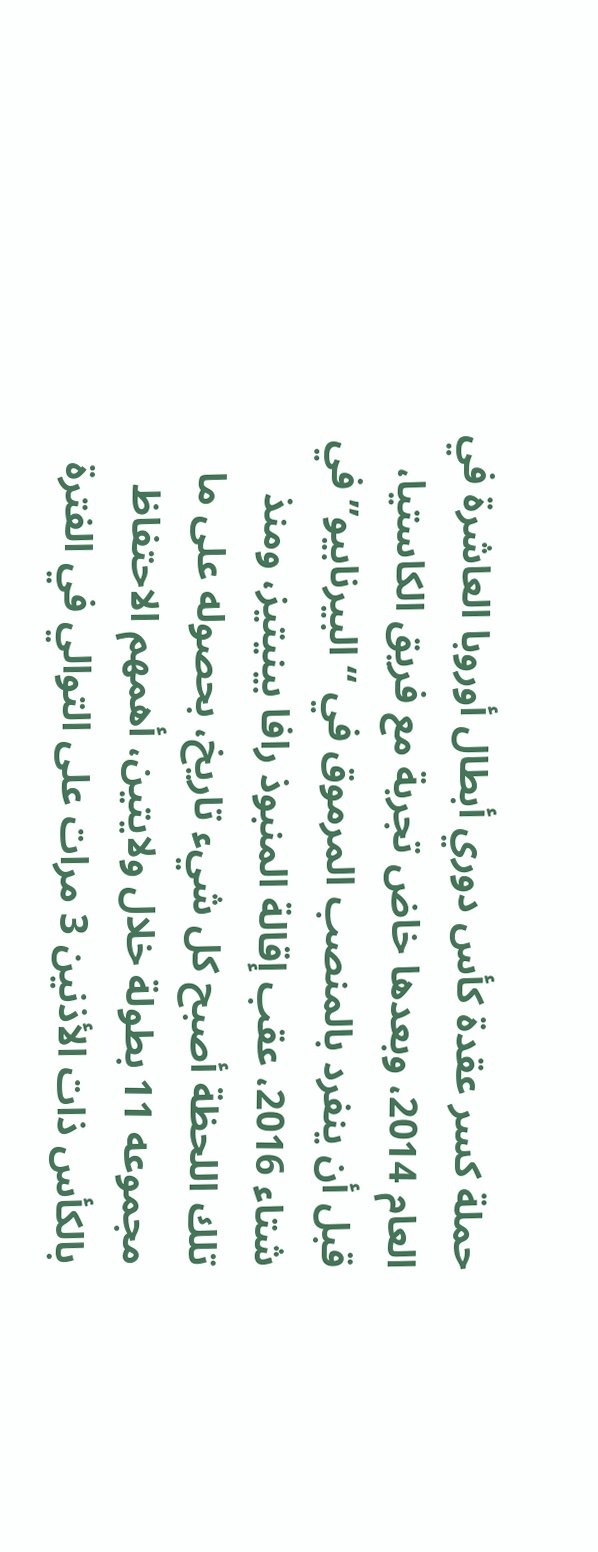حملة كسر عقدة كأس دوري أبطال أوروبا العاشرة في العام 2014، وبعدها خاض تجربة مع فريق الكاستيا، قبل أن ينفرد بالمنصب المرموق في “البيرنابيو” في شتاء 2016، عقب إقالة المنبوذ رافا بينيتيز، ومنذ تلك اللحظة أصبح كل شيء تاريخ، بحصوله على ما مجموعه 11 بطولة خلال ولايتين، أهمهم الاحتفاظ بالكأس ذات الأذنين 3 مرات على التوالي في الفترة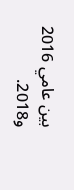بين عامي 2016 و2018.